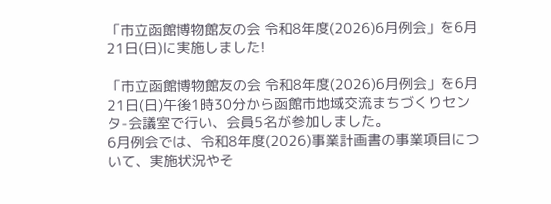「市立函館博物館友の会 令和8年度(2026)6月例会」を6月21日(日)に実施しました!

「市立函館博物館友の会 令和8年度(2026)6月例会」を6月21日(日)午後1時30分から函館市地域交流まちづくりセンタ-会議室で行い、会員5名が参加しました。
6月例会では、令和8年度(2026)事業計画書の事業項目について、実施状況やそ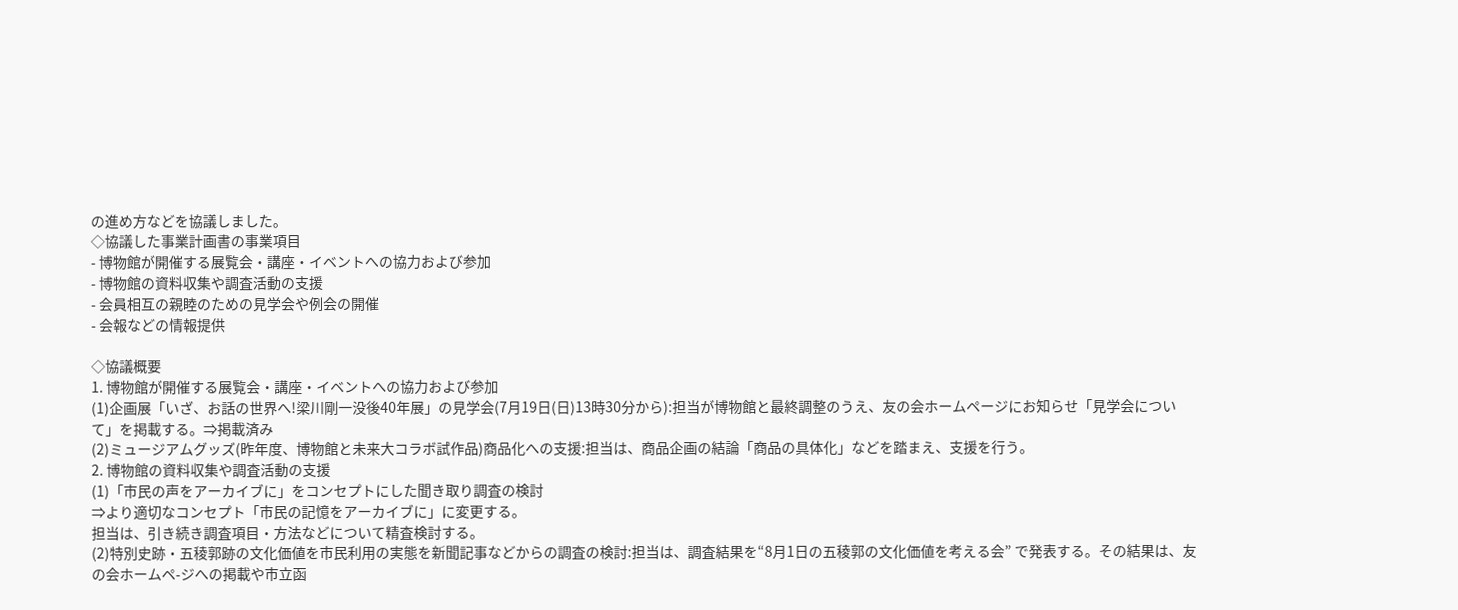の進め方などを協議しました。
◇協議した事業計画書の事業項目
- 博物館が開催する展覧会・講座・イベントへの協力および参加
- 博物館の資料収集や調査活動の支援
- 会員相互の親睦のための見学会や例会の開催
- 会報などの情報提供

◇協議概要
1. 博物館が開催する展覧会・講座・イベントへの協力および参加
(1)企画展「いざ、お話の世界へ!梁川剛一没後40年展」の見学会(7月19日(日)13時30分から):担当が博物館と最終調整のうえ、友の会ホームページにお知らせ「見学会について」を掲載する。⇒掲載済み
(2)ミュージアムグッズ(昨年度、博物館と未来大コラボ試作品)商品化への支援:担当は、商品企画の結論「商品の具体化」などを踏まえ、支援を行う。
2. 博物館の資料収集や調査活動の支援
(1)「市民の声をアーカイブに」をコンセプトにした聞き取り調査の検討
⇒より適切なコンセプト「市民の記憶をアーカイブに」に変更する。
担当は、引き続き調査項目・方法などについて精査検討する。
(2)特別史跡・五稜郭跡の文化価値を市民利用の実態を新聞記事などからの調査の検討:担当は、調査結果を“8月1日の五稜郭の文化価値を考える会” で発表する。その結果は、友の会ホームペ-ジへの掲載や市立函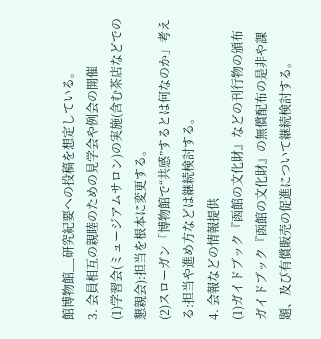館博物館__研究紀要への投稿を想定している。
3. 会員相互の親睦のための見学会や例会の開催
(1)学習会(ミュージアムサロン)の実施(含む茶店などでの懇親会):担当を根本に変更する。
(2)スローガン「博物館で“共感”するとは何なのか」考える:担当や進め方などは継続検討する。
4. 会報などの情報提供
(1)ガイドブック『函館の文化財』などの刊行物の頒布
ガイドブック『函館の文化財』の無償配布の是非や課題、及び有償販売の促進について継続検討する。